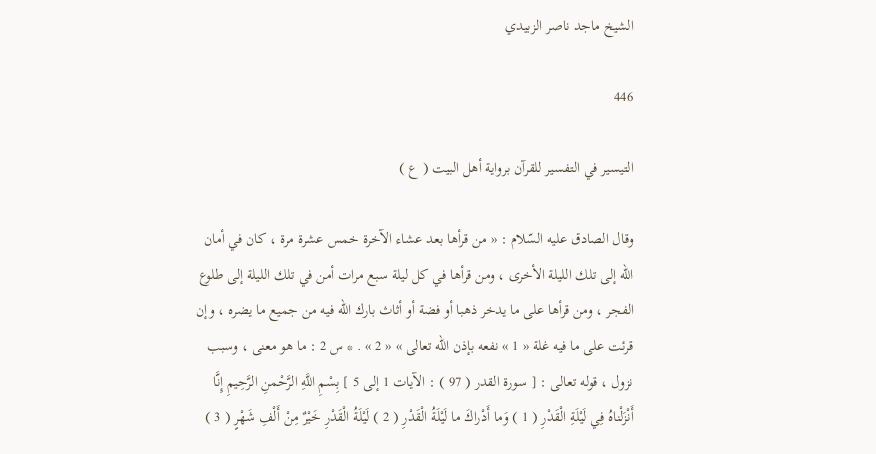الشيخ ماجد ناصر الزبيدي

446

التيسير في التفسير للقرآن برواية أهل البيت ( ع )

وقال الصادق عليه السّلام : « من قرأها بعد عشاء الآخرة خمس عشرة مرة ، كان في أمان اللّه إلى تلك الليلة الأخرى ، ومن قرأها في كل ليلة سبع مرات أمن في تلك الليلة إلى طلوع الفجر ، ومن قرأها على ما يدخر ذهبا أو فضة أو أثاث بارك اللّه فيه من جميع ما يضره ، وإن قرئت على ما فيه غلة « 1 » نفعه بإذن اللّه تعالى » « 2 » . * س 2 : ما هو معنى ، وسبب نزول ، قوله تعالى : [ سورة القدر ( 97 ) : الآيات 1 إلى 5 ] بِسْمِ اللَّهِ الرَّحْمنِ الرَّحِيمِ إِنَّا أَنْزَلْناهُ فِي لَيْلَةِ الْقَدْرِ ( 1 ) وَما أَدْراكَ ما لَيْلَةُ الْقَدْرِ ( 2 ) لَيْلَةُ الْقَدْرِ خَيْرٌ مِنْ أَلْفِ شَهْرٍ ( 3 )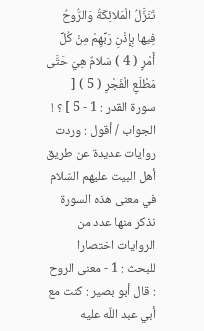تَنَزَّلُ الْمَلائِكَةُ وَالرُّوحُ فِيها بِإِذْنِ رَبِّهِمْ مِنْ كُلِّ أَمْرٍ ( 4 ) سَلامٌ هِيَ حَتَّى مَطْلَعِ الْفَجْرِ ( 5 ) [ سورة القدر : 1 - 5 ] ؟ ! الجواب / أقول : وردت روايات عديدة عن طريق أهل البيت عليهم السّلام في معنى هذه السورة نذكر منها عدد من الروايات اختصارا للبحث : 1 - معنى الروح : قال أبو بصير : كنت مع أبي عبد اللّه عليه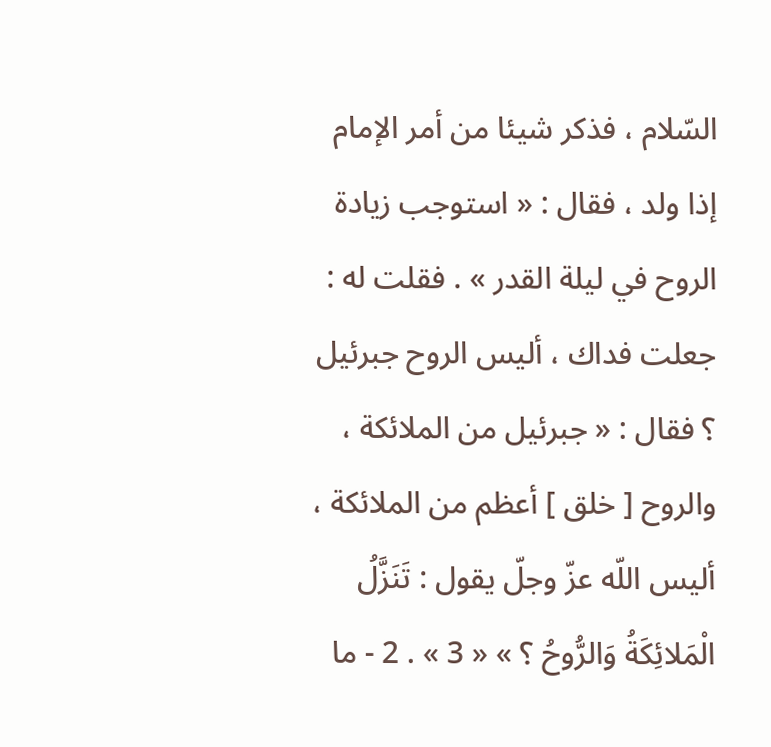السّلام ، فذكر شيئا من أمر الإمام إذا ولد ، فقال : « استوجب زيادة الروح في ليلة القدر » . فقلت له : جعلت فداك ، أليس الروح جبرئيل ؟ فقال : « جبرئيل من الملائكة ، والروح [ خلق ] أعظم من الملائكة ، أليس اللّه عزّ وجلّ يقول : تَنَزَّلُ الْمَلائِكَةُ وَالرُّوحُ ؟ » « 3 » . 2 - ما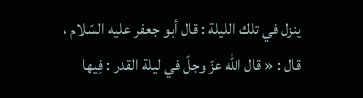ينزل في تلك الليلة : قال أبو جعفر عليه السّلام ، قال : « قال اللّه عزّ وجلّ في ليلة القدر : فِيها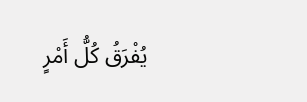يُفْرَقُ كُلُّ أَمْرٍ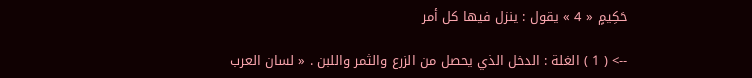حَكِيمٍ « 4 » يقول : ينزل فيها كل أمر

--> ( 1 ) الغلة : الدخل الذي يحصل من الزرع والثمر واللبن . « لسان العرب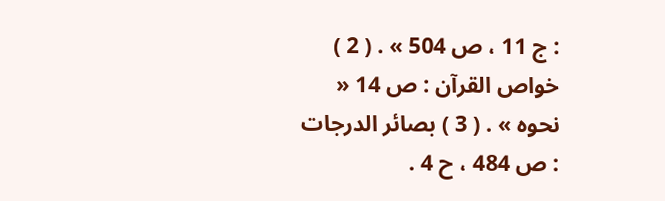: ج 11 ، ص 504 » . ( 2 ) خواص القرآن : ص 14 « نحوه » . ( 3 ) بصائر الدرجات : ص 484 ، ح 4 .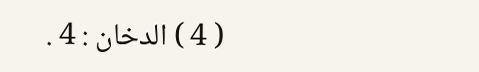( 4 ) الدخان : 4 .